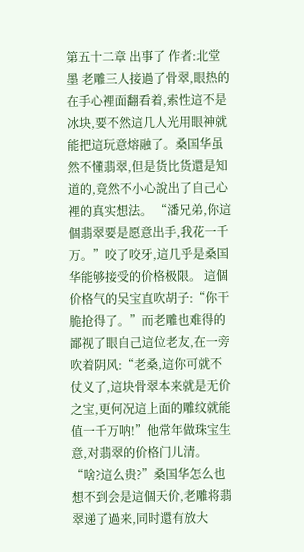第五十二章 出事了 作者:北堂墨 老雕三人接過了骨翠,眼热的在手心裡面翻看着,索性這不是冰块,要不然這几人光用眼神就能把這玩意熔融了。桑国华虽然不懂翡翠,但是货比货還是知道的,竟然不小心說出了自己心裡的真实想法。 “潘兄弟,你這個翡翠要是愿意出手,我花一千万。”咬了咬牙,這几乎是桑国华能够接受的价格极限。 這個价格气的吴宝直吹胡子:“你干脆抢得了。”而老雕也难得的鄙视了眼自己這位老友,在一旁吹着阴风:“老桑,這你可就不仗义了,這块骨翠本来就是无价之宝,更何况這上面的雕纹就能值一千万呐!”他常年做珠宝生意,对翡翠的价格门儿清。 “啥?這么贵?”桑国华怎么也想不到会是這個天价,老雕将翡翠递了過来,同时還有放大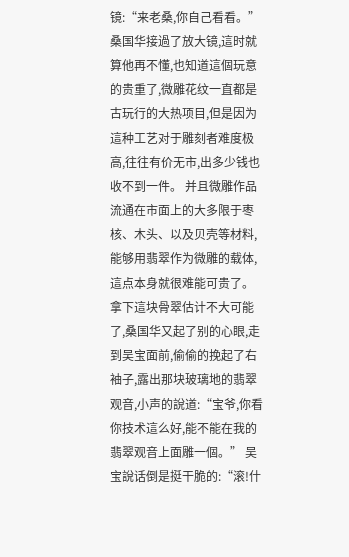镜:“来老桑,你自己看看。” 桑国华接過了放大镜,這时就算他再不懂,也知道這個玩意的贵重了,微雕花纹一直都是古玩行的大热项目,但是因为這种工艺对于雕刻者难度极高,往往有价无市,出多少钱也收不到一件。 并且微雕作品流通在市面上的大多限于枣核、木头、以及贝壳等材料,能够用翡翠作为微雕的载体,這点本身就很难能可贵了。 拿下這块骨翠估计不大可能了,桑国华又起了别的心眼,走到吴宝面前,偷偷的挽起了右袖子,露出那块玻璃地的翡翠观音,小声的說道:“宝爷,你看你技术這么好,能不能在我的翡翠观音上面雕一個。” 吴宝說话倒是挺干脆的:“滚!什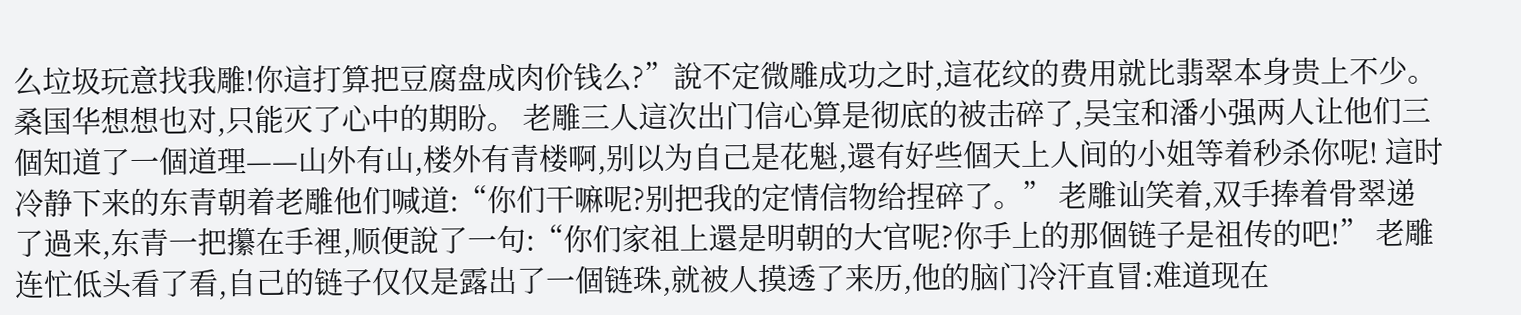么垃圾玩意找我雕!你這打算把豆腐盘成肉价钱么?”說不定微雕成功之时,這花纹的费用就比翡翠本身贵上不少。 桑国华想想也对,只能灭了心中的期盼。 老雕三人這次出门信心算是彻底的被击碎了,吴宝和潘小强两人让他们三個知道了一個道理——山外有山,楼外有青楼啊,别以为自己是花魁,還有好些個天上人间的小姐等着秒杀你呢! 這时冷静下来的东青朝着老雕他们喊道:“你们干嘛呢?别把我的定情信物给捏碎了。” 老雕讪笑着,双手捧着骨翠递了過来,东青一把攥在手裡,顺便說了一句:“你们家祖上還是明朝的大官呢?你手上的那個链子是祖传的吧!” 老雕连忙低头看了看,自己的链子仅仅是露出了一個链珠,就被人摸透了来历,他的脑门冷汗直冒:难道现在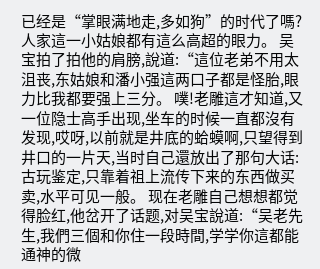已经是“掌眼满地走,多如狗”的时代了嗎?人家這一小姑娘都有這么高超的眼力。 吴宝拍了拍他的肩膀,說道:“這位老弟不用太沮丧,东姑娘和潘小强這两口子都是怪胎,眼力比我都要强上三分。 噗!老雕這才知道,又一位隐士高手出现,坐车的时候一直都沒有发现,哎呀,以前就是井底的蛤蟆啊,只望得到井口的一片天,当时自己還放出了那句大话:古玩鉴定,只靠着祖上流传下来的东西做买卖,水平可见一般。 现在老雕自己想想都觉得脸红,他岔开了话题,对吴宝說道:“吴老先生,我們三個和你住一段時間,学学你這都能通神的微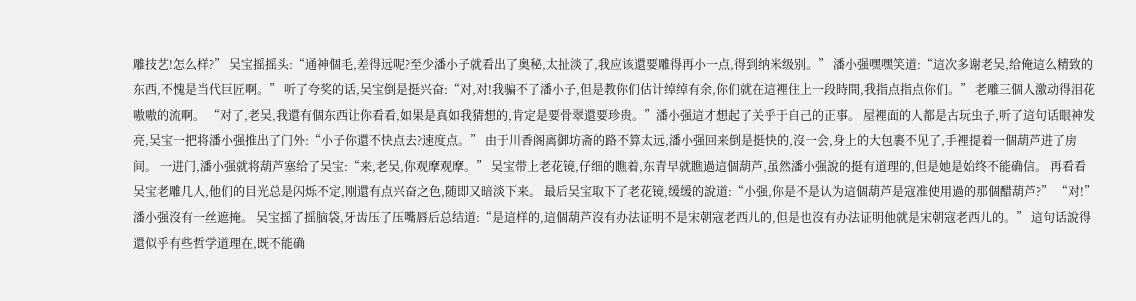雕技艺!怎么样?” 吴宝摇摇头:“通神個毛,差得远呢?至少潘小子就看出了奥秘,太扯淡了,我应该還要雕得再小一点,得到纳米级别。” 潘小强嘿嘿笑道:“這次多谢老吴,给俺這么精致的东西,不愧是当代巨匠啊。” 听了夸奖的话,吴宝倒是挺兴奋:“对,对!我骗不了潘小子,但是教你们估计绰绰有余,你们就在這裡住上一段時間,我指点指点你们。” 老雕三個人激动得泪花嗷嗷的流啊。 “对了,老吴,我還有個东西让你看看,如果是真如我猜想的,肯定是要骨翠還要珍贵。”潘小强這才想起了关乎于自己的正事。 屋裡面的人都是古玩虫子,听了這句话眼神发亮,吴宝一把将潘小强推出了门外:“小子你還不快点去?速度点。” 由于川香阁离御坊斋的路不算太远,潘小强回来倒是挺快的,沒一会,身上的大包裹不见了,手裡提着一個葫芦进了房间。 一进门,潘小强就将葫芦塞给了吴宝:“来,老吴,你观摩观摩。” 吴宝带上老花镜,仔细的瞧着,东青早就瞧過這個葫芦,虽然潘小强說的挺有道理的,但是她是始终不能确信。 再看看吴宝老雕几人,他们的目光总是闪烁不定,刚還有点兴奋之色,随即又暗淡下来。 最后吴宝取下了老花镜,缓缓的說道:“小强,你是不是认为這個葫芦是寇准使用過的那個醋葫芦?” “对!”潘小强沒有一丝遮掩。 吴宝摇了摇脑袋,牙齿压了压嘴唇后总结道:“是這样的,這個葫芦沒有办法证明不是宋朝寇老西儿的,但是也沒有办法证明他就是宋朝寇老西儿的。” 這句话說得還似乎有些哲学道理在,既不能确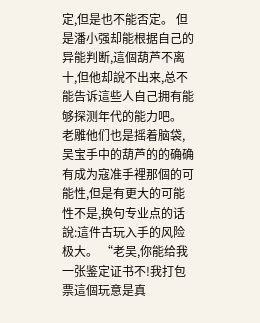定,但是也不能否定。 但是潘小强却能根据自己的异能判断,這個葫芦不离十,但他却說不出来,总不能告诉這些人自己拥有能够探测年代的能力吧。 老雕他们也是摇着脑袋,吴宝手中的葫芦的的确确有成为寇准手裡那個的可能性,但是有更大的可能性不是,换句专业点的话說:這件古玩入手的风险极大。 “老吴,你能给我一张鉴定证书不!我打包票這個玩意是真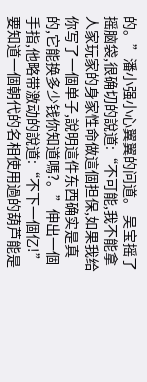的。”潘小强小心翼翼的问道。 吴宝摇了摇脑袋,很确切的說道:“不可能,我不能拿人家玩家的身家性命做這個担保,如果我给你写了一個单子,說明這件东西确实是真的,它能换多少钱你知道嗎?。”伸出一個手指,他略带激动的說道:“不下一個亿!” 要知道一個朝代的名相使用過的葫芦能是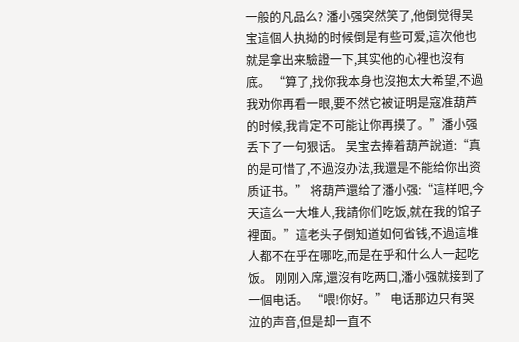一般的凡品么? 潘小强突然笑了,他倒觉得吴宝這個人执拗的时候倒是有些可爱,這次他也就是拿出来驗證一下,其实他的心裡也沒有底。 “算了,找你我本身也沒抱太大希望,不過我劝你再看一眼,要不然它被证明是寇准葫芦的时候,我肯定不可能让你再摸了。”潘小强丢下了一句狠话。 吴宝去捧着葫芦說道:“真的是可惜了,不過沒办法,我還是不能给你出资质证书。” 将葫芦還给了潘小强:“這样吧,今天這么一大堆人,我請你们吃饭,就在我的馆子裡面。”這老头子倒知道如何省钱,不過這堆人都不在乎在哪吃,而是在乎和什么人一起吃饭。 刚刚入席,還沒有吃两口,潘小强就接到了一個电话。 “喂!你好。” 电话那边只有哭泣的声音,但是却一直不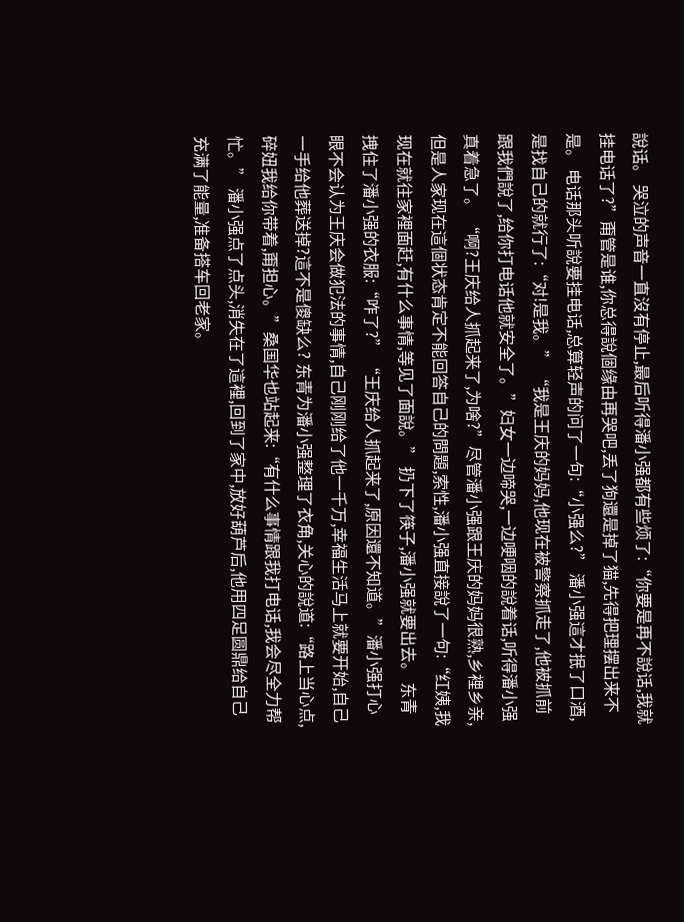說话。 哭泣的声音一直沒有停止,最后听得潘小强都有些烦了:“你要是再不說话,我就挂电话了?”甭管是谁,你总得說個缘由再哭吧,丢了狗還是掉了猫,先得把理摆出来不是。 电话那头听說要挂电话,总算轻声的问了一句:“小强么?” 潘小强這才抿了口酒,是找自己的就行了:“对!是我。” “我是王庆的妈妈,他现在被警察抓走了,他被抓前跟我們說了,给你打电话他就安全了。”妇女一边啼哭,一边哽咽的說着话,听得潘小强真着急了。 “啊?王庆给人抓起来了,为啥?”尽管潘小强跟王庆的妈妈很熟,乡裡乡亲,但是人家现在這個状态肯定不能回答自己的問題,索性,潘小强直接說了一句:“红姨,我现在就往家裡面赶,有什么事情,等见了面說。” 扔下了筷子,潘小强就要出去。 东青拽住了潘小强的衣服:“咋了?” “王庆给人抓起来了,原因還不知道。”潘小强打心眼不会认为王庆会做犯法的事情,自己刚刚给了他一千万,幸福生活马上就要开始,自己一手给他葬送掉?這不是傻缺么? 东青为潘小强整理了衣角,关心的說道:“路上当心点,碎妞我给你带着,甭担心。”桑国华也站起来:“有什么事情跟我打电话,我会尽全力帮忙。” 潘小强点了点头,消失在了這裡,回到了家中,放好葫芦后,他用四足圆鼎给自己充满了能量,准备搭车回老家。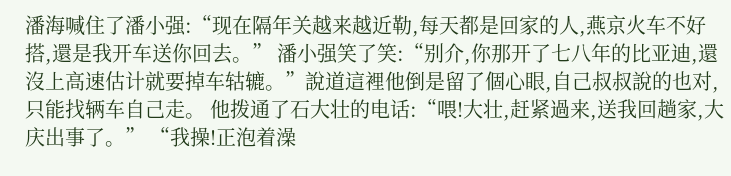潘海喊住了潘小强:“现在隔年关越来越近勒,每天都是回家的人,燕京火车不好搭,還是我开车送你回去。” 潘小强笑了笑:“别介,你那开了七八年的比亚迪,還沒上高速估计就要掉车轱辘。”說道這裡他倒是留了個心眼,自己叔叔說的也对,只能找辆车自己走。 他拨通了石大壮的电话:“喂!大壮,赶紧過来,送我回趟家,大庆出事了。” “我操!正泡着澡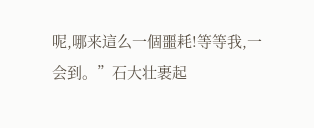呢,哪来這么一個噩耗!等等我,一会到。”石大壮裹起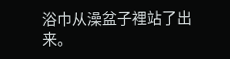浴巾从澡盆子裡站了出来。